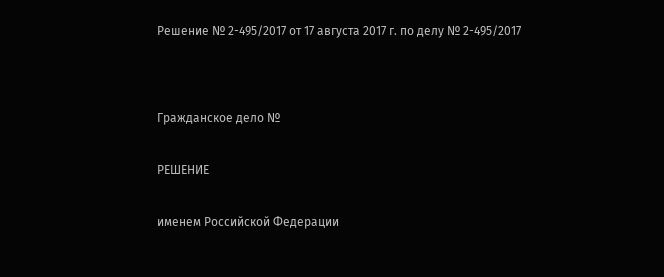Решение № 2-495/2017 от 17 августа 2017 г. по делу № 2-495/2017




Гражданское дело №


РЕШЕНИЕ


именем Российской Федерации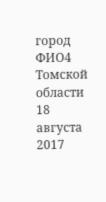город ФИО4 Томской области 18 августа 2017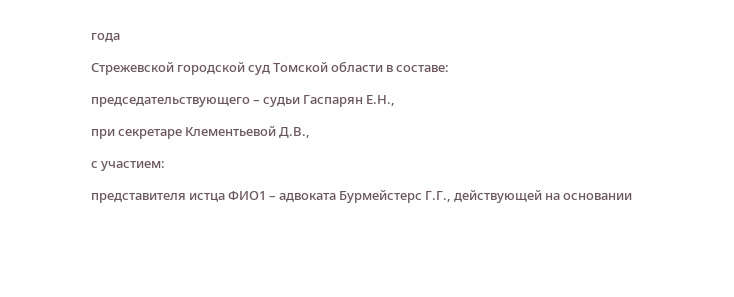года

Стрежевской городской суд Томской области в составе:

председательствующего – судьи Гаспарян Е.Н.,

при секретаре Клементьевой Д.В.,

с участием:

представителя истца ФИО1 – адвоката Бурмейстерс Г.Г., действующей на основании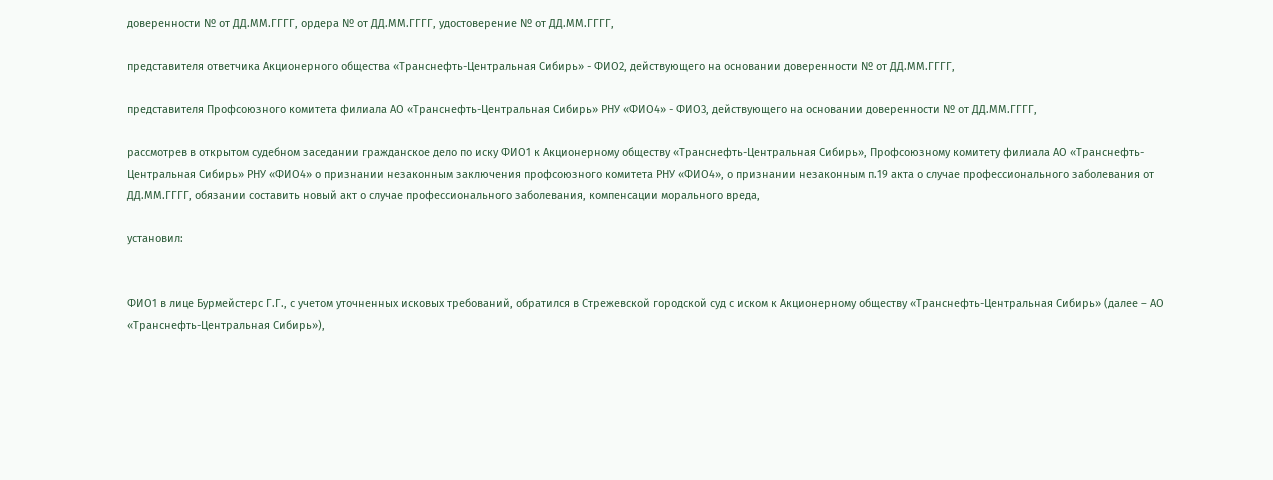доверенности № от ДД.ММ.ГГГГ, ордера № от ДД.ММ.ГГГГ, удостоверение № от ДД.ММ.ГГГГ,

представителя ответчика Акционерного общества «Транснефть-Центральная Сибирь» - ФИО2, действующего на основании доверенности № от ДД.ММ.ГГГГ,

представителя Профсоюзного комитета филиала АО «Транснефть-Центральная Сибирь» РНУ «ФИО4» - ФИО3, действующего на основании доверенности № от ДД.ММ.ГГГГ,

рассмотрев в открытом судебном заседании гражданское дело по иску ФИО1 к Акционерному обществу «Транснефть-Центральная Сибирь», Профсоюзному комитету филиала АО «Транснефть-Центральная Сибирь» РНУ «ФИО4» о признании незаконным заключения профсоюзного комитета РНУ «ФИО4», о признании незаконным п.19 акта о случае профессионального заболевания от ДД.ММ.ГГГГ, обязании составить новый акт о случае профессионального заболевания, компенсации морального вреда,

установил:


ФИО1 в лице Бурмейстерс Г.Г., с учетом уточненных исковых требований, обратился в Стрежевской городской суд с иском к Акционерному обществу «Транснефть-Центральная Сибирь» (далее – АО «Транснефть-Центральная Сибирь»),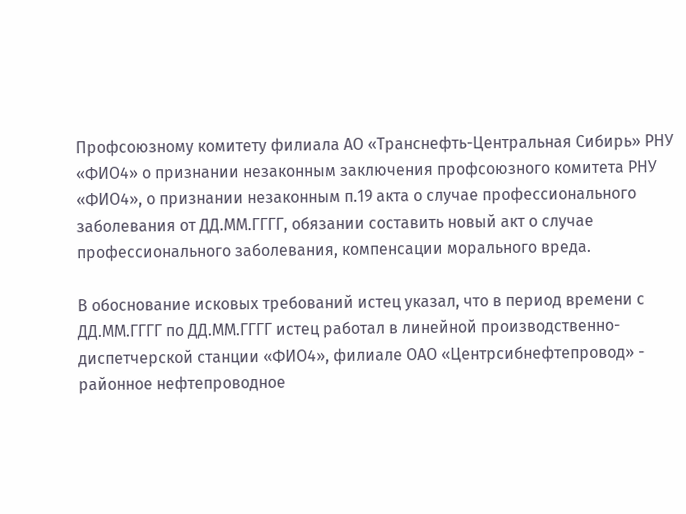Профсоюзному комитету филиала АО «Транснефть-Центральная Сибирь» РНУ «ФИО4» о признании незаконным заключения профсоюзного комитета РНУ «ФИО4», о признании незаконным п.19 акта о случае профессионального заболевания от ДД.ММ.ГГГГ, обязании составить новый акт о случае профессионального заболевания, компенсации морального вреда.

В обоснование исковых требований истец указал, что в период времени с ДД.ММ.ГГГГ по ДД.ММ.ГГГГ истец работал в линейной производственно-диспетчерской станции «ФИО4», филиале ОАО «Центрсибнефтепровод» - районное нефтепроводное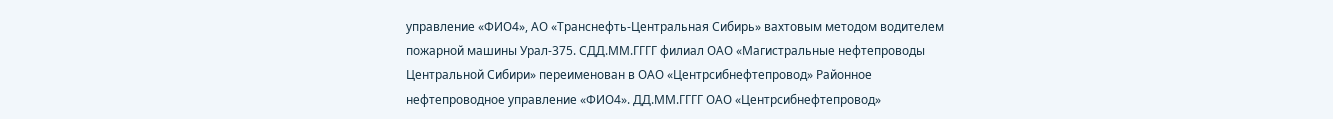управление «ФИО4», АО «Транснефть-Центральная Сибирь» вахтовым методом водителем пожарной машины Урал-375. СДД.ММ.ГГГГ филиал ОАО «Магистральные нефтепроводы Центральной Сибири» переименован в ОАО «Центрсибнефтепровод» Районное нефтепроводное управление «ФИО4». ДД.ММ.ГГГГ ОАО «Центрсибнефтепровод»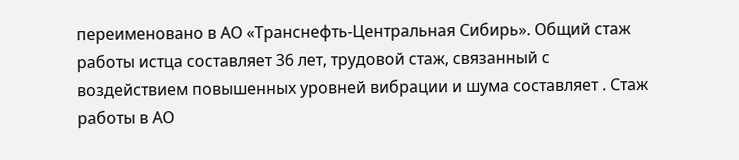переименовано в АО «Транснефть-Центральная Сибирь». Общий стаж работы истца составляет 36 лет, трудовой стаж, связанный с воздействием повышенных уровней вибрации и шума составляет . Стаж работы в АО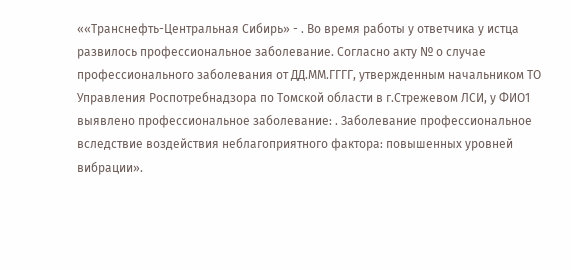««Транснефть-Центральная Сибирь» - . Во время работы у ответчика у истца развилось профессиональное заболевание. Согласно акту № о случае профессионального заболевания от ДД.ММ.ГГГГ, утвержденным начальником ТО Управления Роспотребнадзора по Томской области в г.Стрежевом ЛСИ, у ФИО1 выявлено профессиональное заболевание: . Заболевание профессиональное вследствие воздействия неблагоприятного фактора: повышенных уровней вибрации».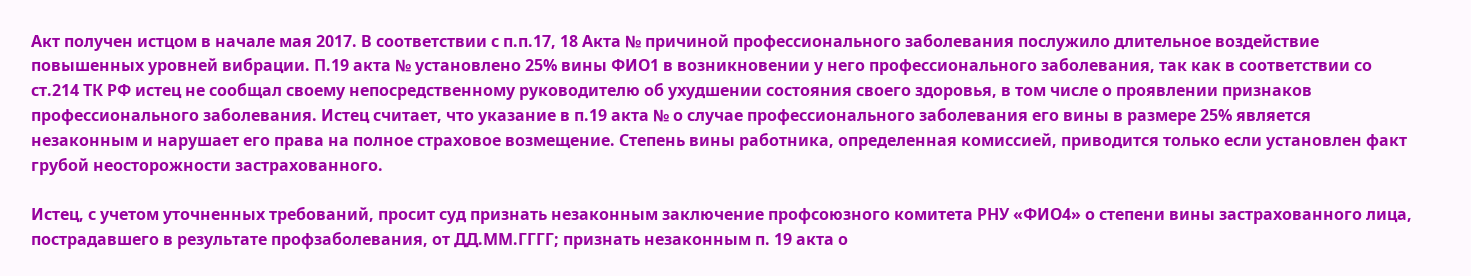Акт получен истцом в начале мая 2017. В соответствии с п.п.17, 18 Акта № причиной профессионального заболевания послужило длительное воздействие повышенных уровней вибрации. П.19 акта № установлено 25% вины ФИО1 в возникновении у него профессионального заболевания, так как в соответствии со ст.214 ТК РФ истец не сообщал своему непосредственному руководителю об ухудшении состояния своего здоровья, в том числе о проявлении признаков профессионального заболевания. Истец считает, что указание в п.19 акта № о случае профессионального заболевания его вины в размере 25% является незаконным и нарушает его права на полное страховое возмещение. Степень вины работника, определенная комиссией, приводится только если установлен факт грубой неосторожности застрахованного.

Истец, с учетом уточненных требований, просит суд признать незаконным заключение профсоюзного комитета РНУ «ФИО4» о степени вины застрахованного лица, пострадавшего в результате профзаболевания, от ДД.ММ.ГГГГ; признать незаконным п. 19 акта о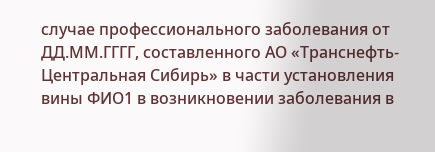случае профессионального заболевания от ДД.ММ.ГГГГ, составленного АО «Транснефть-Центральная Сибирь» в части установления вины ФИО1 в возникновении заболевания в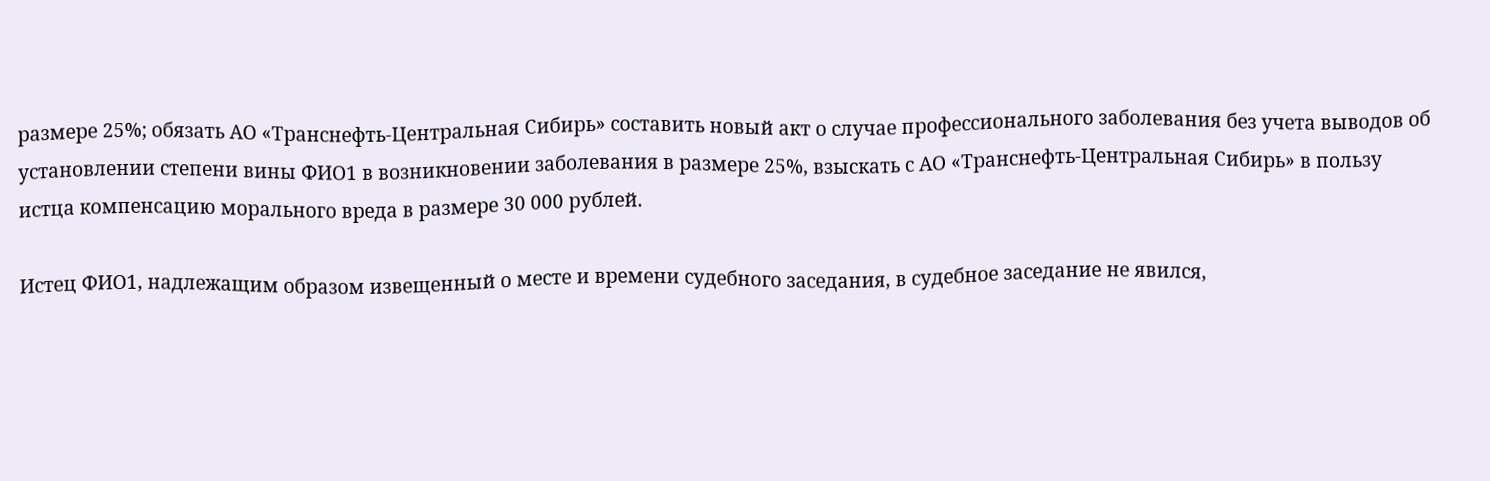размере 25%; обязать АО «Транснефть-Центральная Сибирь» составить новый акт о случае профессионального заболевания без учета выводов об установлении степени вины ФИО1 в возникновении заболевания в размере 25%, взыскать с АО «Транснефть-Центральная Сибирь» в пользу истца компенсацию морального вреда в размере 30 000 рублей.

Истец ФИО1, надлежащим образом извещенный о месте и времени судебного заседания, в судебное заседание не явился,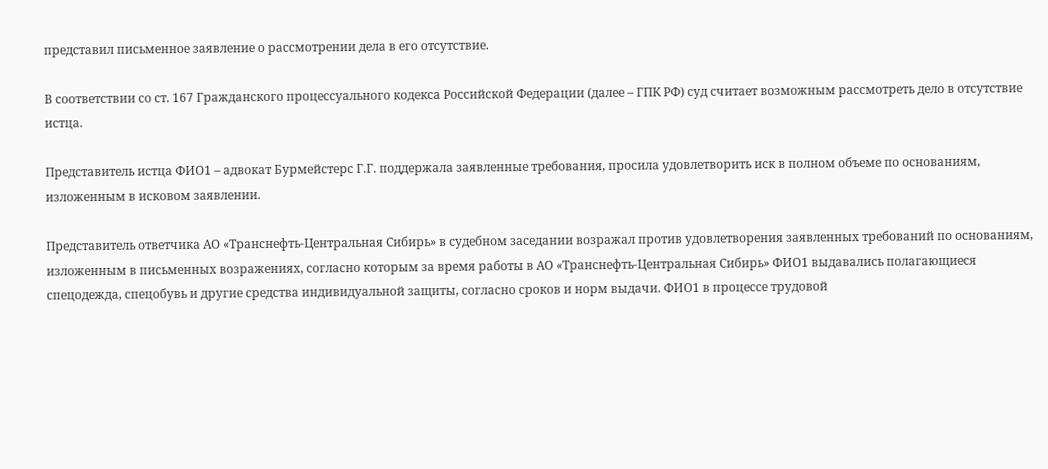представил письменное заявление о рассмотрении дела в его отсутствие.

В соответствии со ст. 167 Гражданского процессуального кодекса Российской Федерации (далее – ГПК РФ) суд считает возможным рассмотреть дело в отсутствие истца.

Представитель истца ФИО1 – адвокат Бурмейстерс Г.Г. поддержала заявленные требования, просила удовлетворить иск в полном объеме по основаниям, изложенным в исковом заявлении.

Представитель ответчика АО «Транснефть-Центральная Сибирь» в судебном заседании возражал против удовлетворения заявленных требований по основаниям, изложенным в письменных возражениях, согласно которым за время работы в АО «Транснефть-Центральная Сибирь» ФИО1 выдавались полагающиеся спецодежда, спецобувь и другие средства индивидуальной защиты, согласно сроков и норм выдачи. ФИО1 в процессе трудовой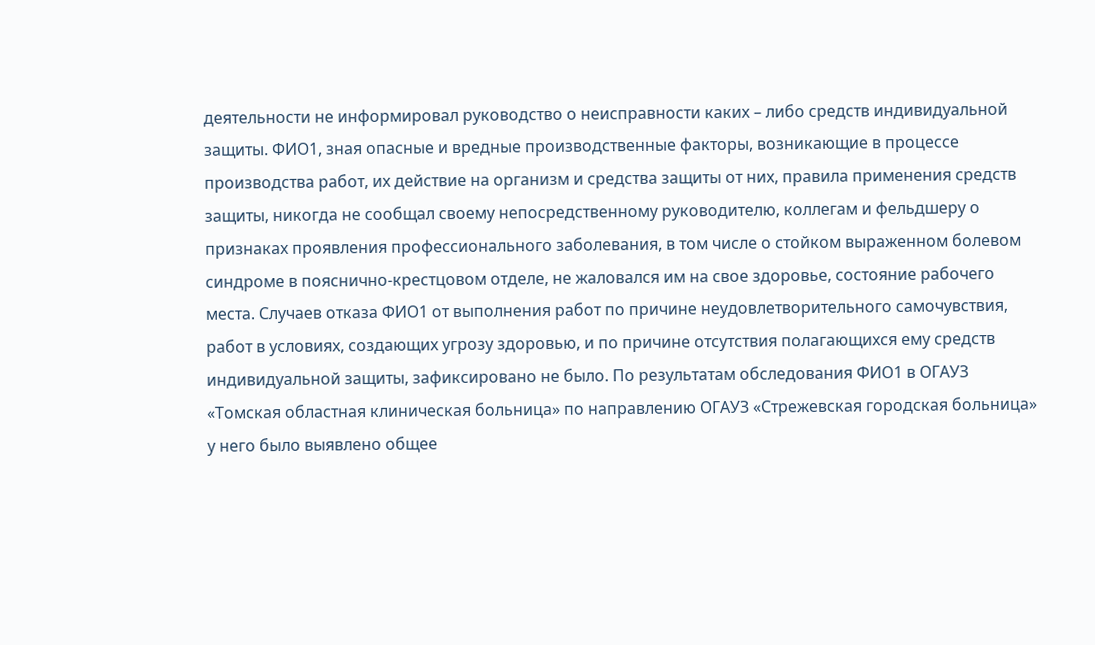деятельности не информировал руководство о неисправности каких – либо средств индивидуальной защиты. ФИО1, зная опасные и вредные производственные факторы, возникающие в процессе производства работ, их действие на организм и средства защиты от них, правила применения средств защиты, никогда не сообщал своему непосредственному руководителю, коллегам и фельдшеру о признаках проявления профессионального заболевания, в том числе о стойком выраженном болевом синдроме в пояснично-крестцовом отделе, не жаловался им на свое здоровье, состояние рабочего места. Случаев отказа ФИО1 от выполнения работ по причине неудовлетворительного самочувствия, работ в условиях, создающих угрозу здоровью, и по причине отсутствия полагающихся ему средств индивидуальной защиты, зафиксировано не было. По результатам обследования ФИО1 в ОГАУЗ «Томская областная клиническая больница» по направлению ОГАУЗ «Стрежевская городская больница» у него было выявлено общее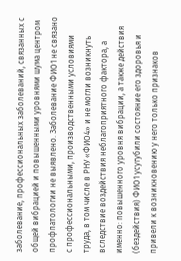заболевание, профессиональных заболеваний, связанных с общей вибрацией и повышенными уровнями шума центром профпатологии не выявлено. Заболевание ФИО1 не связано с профессиональными, производственными условиями труда, в том числе в РНУ «ФИО4» и не могли возникнуть вследствие воздействия неблагоприятного фактора, а именно: повышенного уровня вибрации, а также действия (бездействия) ФИО1 усугубили состояние его здоровья и привели к возникновению у него только признаков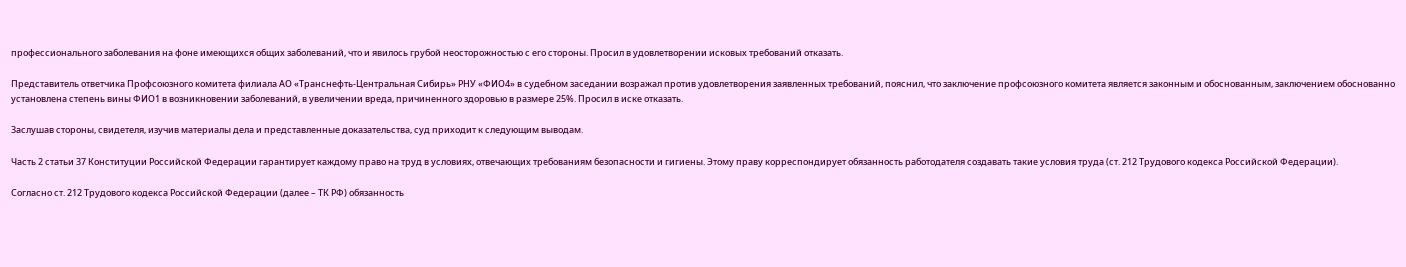профессионального заболевания на фоне имеющихся общих заболеваний, что и явилось грубой неосторожностью с его стороны. Просил в удовлетворении исковых требований отказать.

Представитель ответчика Профсоюзного комитета филиала АО «Транснефть-Центральная Сибирь» РНУ «ФИО4» в судебном заседании возражал против удовлетворения заявленных требований, пояснил, что заключение профсоюзного комитета является законным и обоснованным, заключением обоснованно установлена степень вины ФИО1 в возникновении заболеваний, в увеличении вреда, причиненного здоровью в размере 25%. Просил в иске отказать.

Заслушав стороны, свидетеля, изучив материалы дела и представленные доказательства, суд приходит к следующим выводам.

Часть 2 статьи 37 Конституции Российской Федерации гарантирует каждому право на труд в условиях, отвечающих требованиям безопасности и гигиены. Этому праву корреспондирует обязанность работодателя создавать такие условия труда (ст. 212 Трудового кодекса Российской Федерации).

Согласно ст. 212 Трудового кодекса Российской Федерации (далее – ТК РФ) обязанность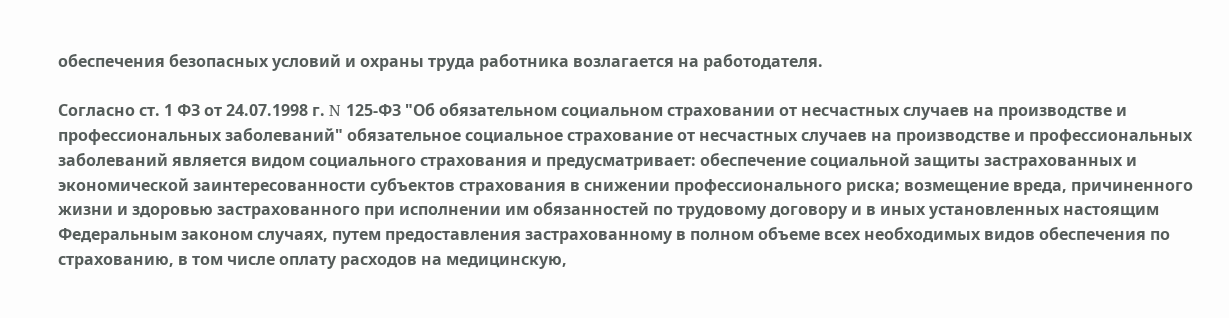обеспечения безопасных условий и охраны труда работника возлагается на работодателя.

Согласно ст. 1 ФЗ от 24.07.1998 г. N 125-ФЗ "Об обязательном социальном страховании от несчастных случаев на производстве и профессиональных заболеваний" обязательное социальное страхование от несчастных случаев на производстве и профессиональных заболеваний является видом социального страхования и предусматривает: обеспечение социальной защиты застрахованных и экономической заинтересованности субъектов страхования в снижении профессионального риска; возмещение вреда, причиненного жизни и здоровью застрахованного при исполнении им обязанностей по трудовому договору и в иных установленных настоящим Федеральным законом случаях, путем предоставления застрахованному в полном объеме всех необходимых видов обеспечения по страхованию, в том числе оплату расходов на медицинскую,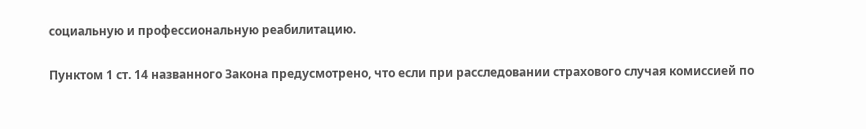социальную и профессиональную реабилитацию.

Пунктом 1 ст. 14 названного Закона предусмотрено, что если при расследовании страхового случая комиссией по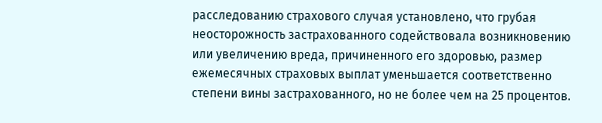расследованию страхового случая установлено, что грубая неосторожность застрахованного содействовала возникновению или увеличению вреда, причиненного его здоровью, размер ежемесячных страховых выплат уменьшается соответственно степени вины застрахованного, но не более чем на 25 процентов.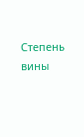Степень вины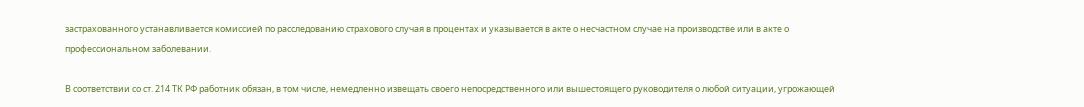застрахованного устанавливается комиссией по расследованию страхового случая в процентах и указывается в акте о несчастном случае на производстве или в акте о профессиональном заболевании.

В соответствии со ст. 214 ТК РФ работник обязан, в том числе, немедленно извещать своего непосредственного или вышестоящего руководителя о любой ситуации, угрожающей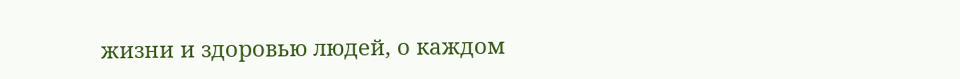жизни и здоровью людей, о каждом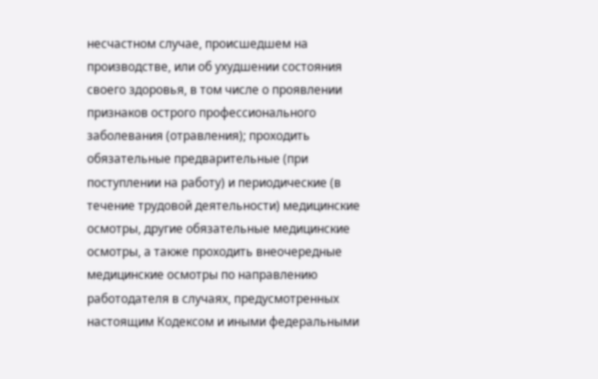несчастном случае, происшедшем на производстве, или об ухудшении состояния своего здоровья, в том числе о проявлении признаков острого профессионального заболевания (отравления); проходить обязательные предварительные (при поступлении на работу) и периодические (в течение трудовой деятельности) медицинские осмотры, другие обязательные медицинские осмотры, а также проходить внеочередные медицинские осмотры по направлению работодателя в случаях, предусмотренных настоящим Кодексом и иными федеральными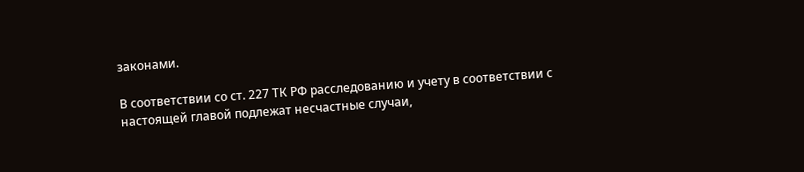законами.

В соответствии со ст. 227 ТК РФ расследованию и учету в соответствии с настоящей главой подлежат несчастные случаи,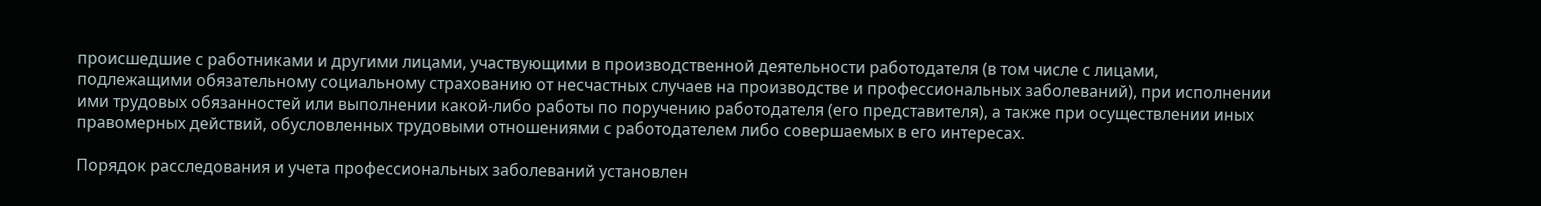происшедшие с работниками и другими лицами, участвующими в производственной деятельности работодателя (в том числе с лицами, подлежащими обязательному социальному страхованию от несчастных случаев на производстве и профессиональных заболеваний), при исполнении ими трудовых обязанностей или выполнении какой-либо работы по поручению работодателя (его представителя), а также при осуществлении иных правомерных действий, обусловленных трудовыми отношениями с работодателем либо совершаемых в его интересах.

Порядок расследования и учета профессиональных заболеваний установлен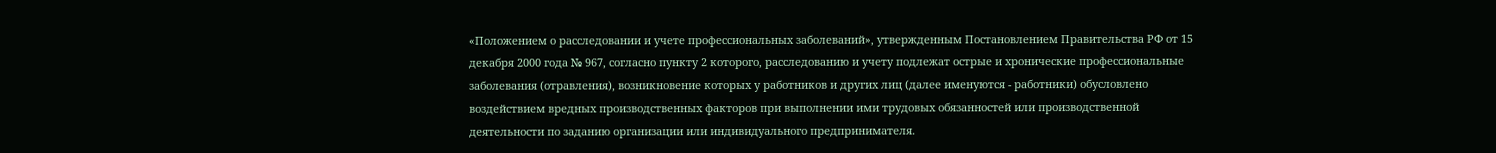«Положением о расследовании и учете профессиональных заболеваний», утвержденным Постановлением Правительства РФ от 15 декабря 2000 года № 967, согласно пункту 2 которого, расследованию и учету подлежат острые и хронические профессиональные заболевания (отравления), возникновение которых у работников и других лиц (далее именуются - работники) обусловлено воздействием вредных производственных факторов при выполнении ими трудовых обязанностей или производственной деятельности по заданию организации или индивидуального предпринимателя.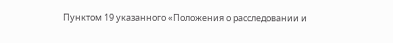Пунктом 19 указанного «Положения о расследовании и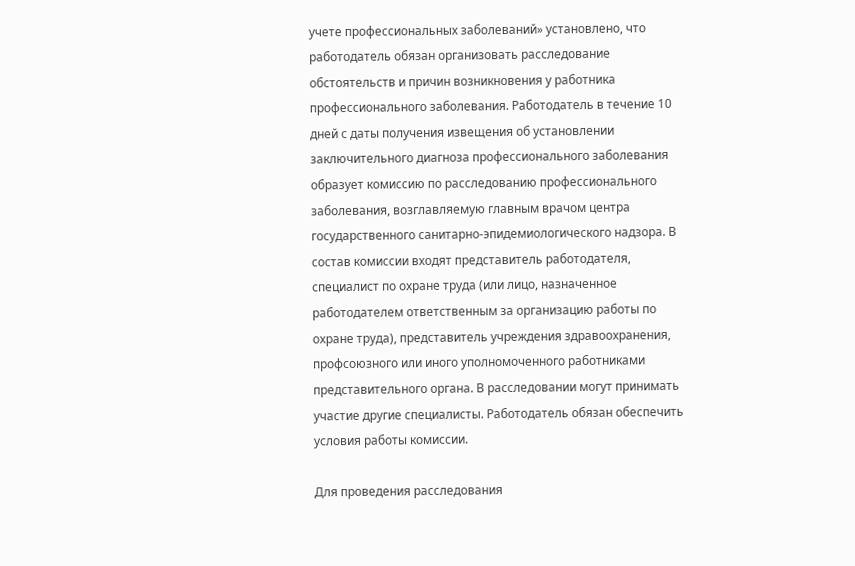учете профессиональных заболеваний» установлено, что работодатель обязан организовать расследование обстоятельств и причин возникновения у работника профессионального заболевания. Работодатель в течение 10 дней с даты получения извещения об установлении заключительного диагноза профессионального заболевания образует комиссию по расследованию профессионального заболевания, возглавляемую главным врачом центра государственного санитарно-эпидемиологического надзора. В состав комиссии входят представитель работодателя, специалист по охране труда (или лицо, назначенное работодателем ответственным за организацию работы по охране труда), представитель учреждения здравоохранения, профсоюзного или иного уполномоченного работниками представительного органа. В расследовании могут принимать участие другие специалисты. Работодатель обязан обеспечить условия работы комиссии.

Для проведения расследования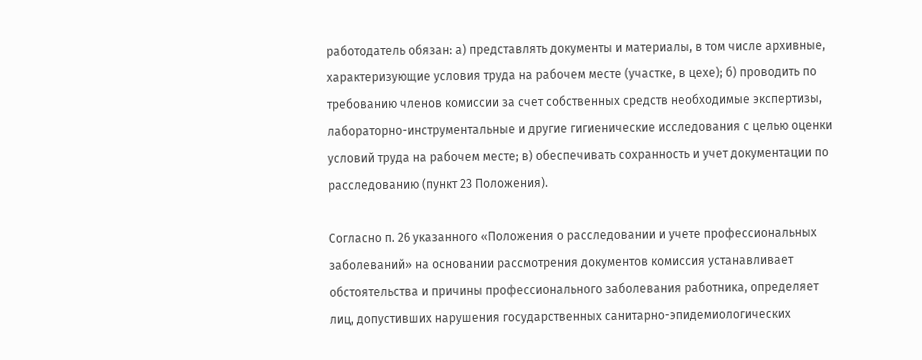работодатель обязан: а) представлять документы и материалы, в том числе архивные, характеризующие условия труда на рабочем месте (участке, в цехе); б) проводить по требованию членов комиссии за счет собственных средств необходимые экспертизы, лабораторно-инструментальные и другие гигиенические исследования с целью оценки условий труда на рабочем месте; в) обеспечивать сохранность и учет документации по расследованию (пункт 23 Положения).

Согласно п. 26 указанного «Положения о расследовании и учете профессиональных заболеваний» на основании рассмотрения документов комиссия устанавливает обстоятельства и причины профессионального заболевания работника, определяет лиц, допустивших нарушения государственных санитарно-эпидемиологических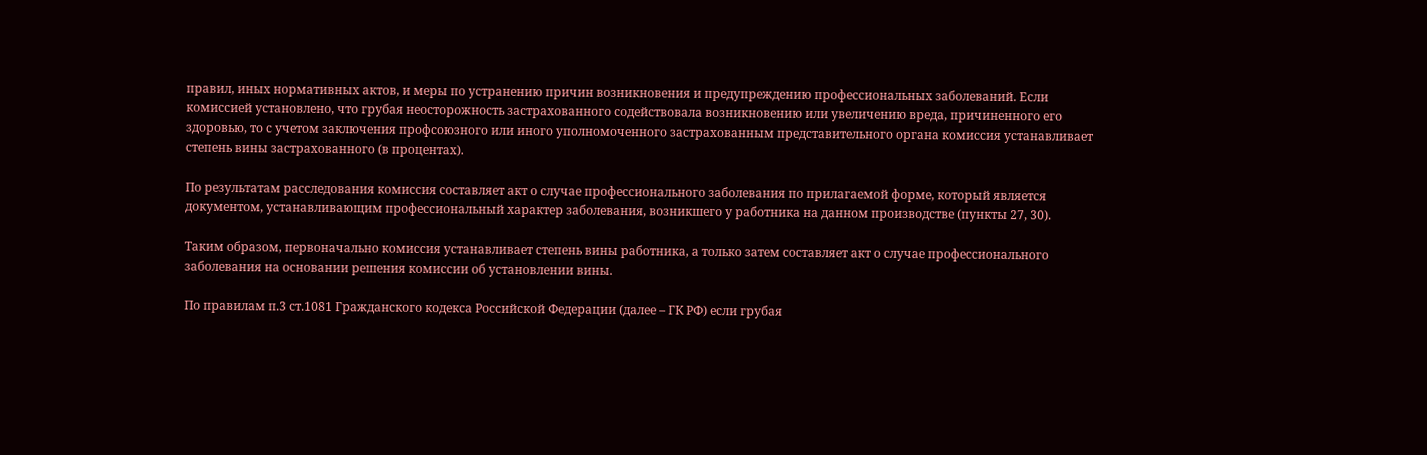правил, иных нормативных актов, и меры по устранению причин возникновения и предупреждению профессиональных заболеваний. Если комиссией установлено, что грубая неосторожность застрахованного содействовала возникновению или увеличению вреда, причиненного его здоровью, то с учетом заключения профсоюзного или иного уполномоченного застрахованным представительного органа комиссия устанавливает степень вины застрахованного (в процентах).

По результатам расследования комиссия составляет акт о случае профессионального заболевания по прилагаемой форме, который является документом, устанавливающим профессиональный характер заболевания, возникшего у работника на данном производстве (пункты 27, 30).

Таким образом, первоначально комиссия устанавливает степень вины работника, а только затем составляет акт о случае профессионального заболевания на основании решения комиссии об установлении вины.

По правилам п.3 ст.1081 Гражданского кодекса Российской Федерации (далее – ГК РФ) если грубая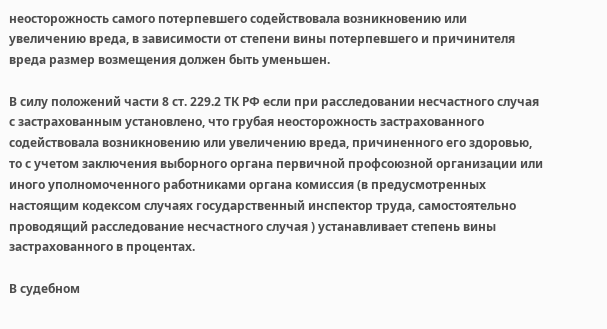неосторожность самого потерпевшего содействовала возникновению или увеличению вреда, в зависимости от степени вины потерпевшего и причинителя вреда размер возмещения должен быть уменьшен.

В силу положений части 8 ст. 229.2 ТК РФ если при расследовании несчастного случая с застрахованным установлено, что грубая неосторожность застрахованного содействовала возникновению или увеличению вреда, причиненного его здоровью, то с учетом заключения выборного органа первичной профсоюзной организации или иного уполномоченного работниками органа комиссия (в предусмотренных настоящим кодексом случаях государственный инспектор труда, самостоятельно проводящий расследование несчастного случая ) устанавливает степень вины застрахованного в процентах.

В судебном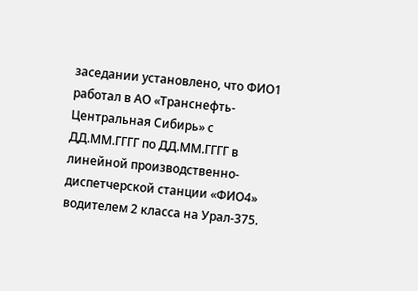заседании установлено, что ФИО1 работал в АО «Транснефть-Центральная Сибирь» с ДД.ММ.ГГГГ по ДД.ММ.ГГГГ в линейной производственно-диспетчерской станции «ФИО4» водителем 2 класса на Урал-375.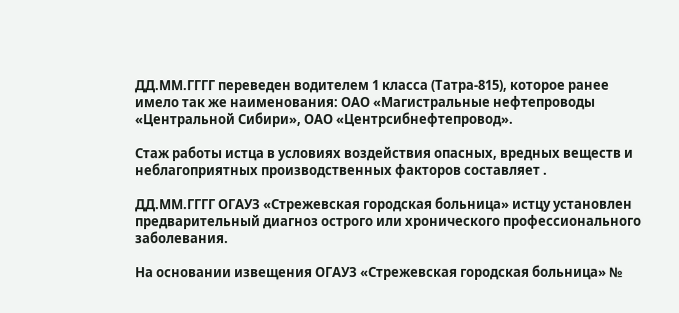ДД.ММ.ГГГГ переведен водителем 1 класса (Татра-815), которое ранее имело так же наименования: ОАО «Магистральные нефтепроводы «Центральной Сибири», ОАО «Центрсибнефтепровод».

Стаж работы истца в условиях воздействия опасных, вредных веществ и неблагоприятных производственных факторов составляет .

ДД.ММ.ГГГГ ОГАУЗ «Стрежевская городская больница» истцу установлен предварительный диагноз острого или хронического профессионального заболевания.

На основании извещения ОГАУЗ «Стрежевская городская больница» №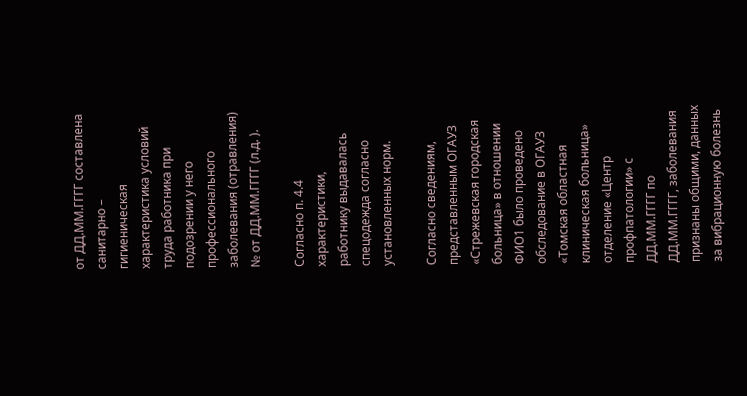от ДД.ММ.ГГГГ составлена санитарно – гигиеническая характеристика условий труда работника при подозрении у него профессионального заболевания (отравления) № от ДД.ММ.ГГГГ (л.д. ).

Согласно п. 4.4 характеристики, работнику выдавалась спецодежда согласно установленных норм.

Согласно сведениям, представленным ОГАУЗ «Стрежевская городская больница» в отношении ФИО1 было проведено обследование в ОГАУЗ «Томская областная клиническая больница» отделение «Центр профпатологии» с ДД.ММ.ГГГГ по ДД.ММ.ГГГГ, заболевания признаны общими, данных за вибрационную болезнь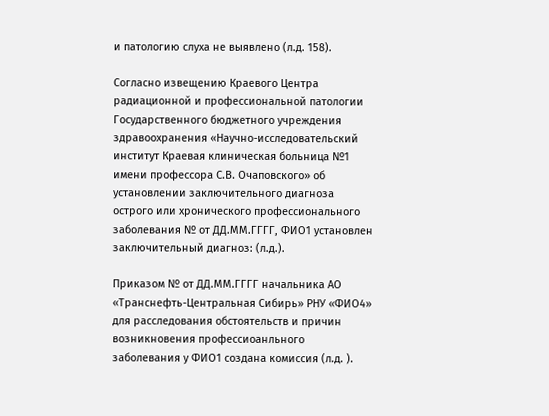и патологию слуха не выявлено (л.д. 158).

Согласно извещению Краевого Центра радиационной и профессиональной патологии Государственного бюджетного учреждения здравоохранения «Научно-исследовательский институт Краевая клиническая больница №1 имени профессора С.В. Очаповского» об установлении заключительного диагноза острого или хронического профессионального заболевания № от ДД.ММ.ГГГГ, ФИО1 установлен заключительный диагноз: (л.д.).

Приказом № от ДД.ММ.ГГГГ начальника АО «Транснефть-Центральная Сибирь» РНУ «ФИО4» для расследования обстоятельств и причин возникновения профессиоанльного заболевания у ФИО1 создана комиссия (л.д. ).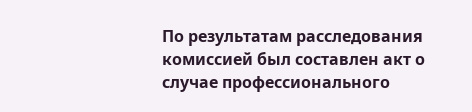По результатам расследования комиссией был составлен акт о случае профессионального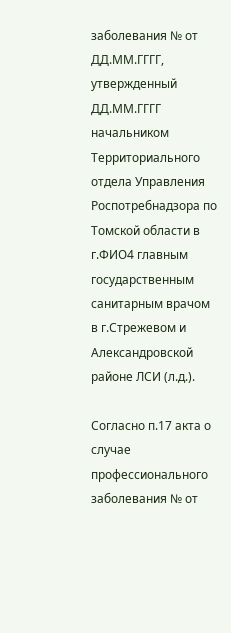заболевания № от ДД.ММ.ГГГГ, утвержденный ДД.ММ.ГГГГ начальником Территориального отдела Управления Роспотребнадзора по Томской области в г.ФИО4 главным государственным санитарным врачом в г.Стрежевом и Александровской районе ЛСИ (л.д.).

Согласно п.17 акта о случае профессионального заболевания № от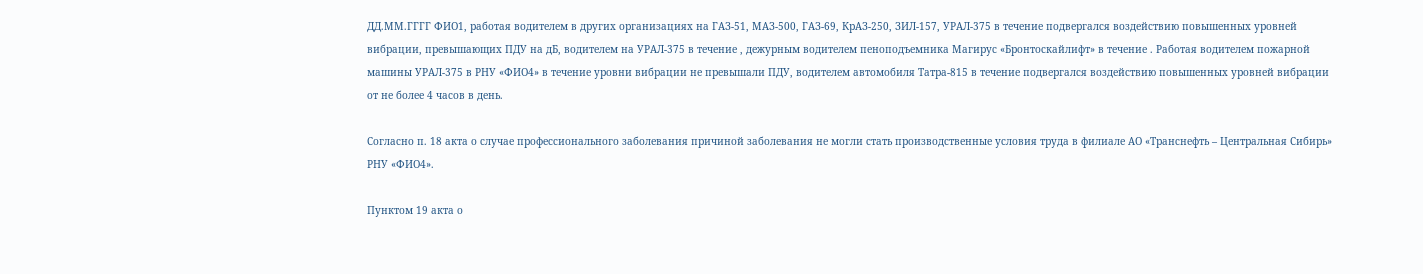ДД.ММ.ГГГГ ФИО1, работая водителем в других организациях на ГАЗ-51, МАЗ-500, ГАЗ-69, КрАЗ-250, ЗИЛ-157, УРАЛ-375 в течение подвергался воздействию повышенных уровней вибрации, превышающих ПДУ на дБ, водителем на УРАЛ-375 в течение , дежурным водителем пеноподъемника Магирус «Бронтоскайлифт» в течение . Работая водителем пожарной машины УРАЛ-375 в РНУ «ФИО4» в течение уровни вибрации не превышали ПДУ, водителем автомобиля Татра-815 в течение подвергался воздействию повышенных уровней вибрации от не более 4 часов в день.

Согласно п. 18 акта о случае профессионального заболевания причиной заболевания не могли стать производственные условия труда в филиале АО «Транснефть – Центральная Сибирь» РНУ «ФИО4».

Пунктом 19 акта о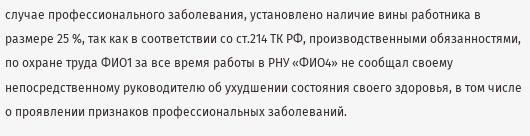случае профессионального заболевания, установлено наличие вины работника в размере 25 %, так как в соответствии со ст.214 ТК РФ, производственными обязанностями, по охране труда ФИО1 за все время работы в РНУ «ФИО4» не сообщал своему непосредственному руководителю об ухудшении состояния своего здоровья, в том числе о проявлении признаков профессиональных заболеваний.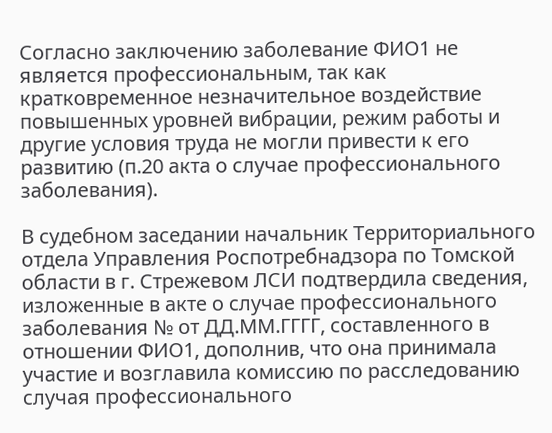Согласно заключению заболевание ФИО1 не является профессиональным, так как кратковременное незначительное воздействие повышенных уровней вибрации, режим работы и другие условия труда не могли привести к его развитию (п.20 акта о случае профессионального заболевания).

В судебном заседании начальник Территориального отдела Управления Роспотребнадзора по Томской области в г. Стрежевом ЛСИ подтвердила сведения, изложенные в акте о случае профессионального заболевания № от ДД.ММ.ГГГГ, составленного в отношении ФИО1, дополнив, что она принимала участие и возглавила комиссию по расследованию случая профессионального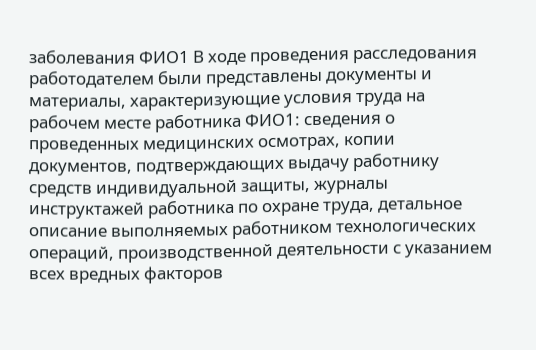заболевания ФИО1 В ходе проведения расследования работодателем были представлены документы и материалы, характеризующие условия труда на рабочем месте работника ФИО1: сведения о проведенных медицинских осмотрах, копии документов, подтверждающих выдачу работнику средств индивидуальной защиты, журналы инструктажей работника по охране труда, детальное описание выполняемых работником технологических операций, производственной деятельности с указанием всех вредных факторов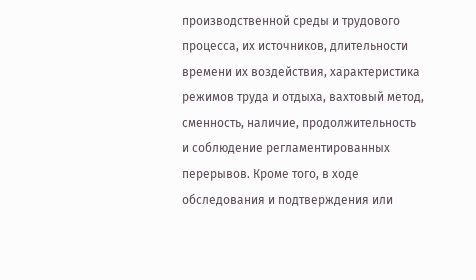производственной среды и трудового процесса, их источников, длительности времени их воздействия, характеристика режимов труда и отдыха, вахтовый метод, сменность, наличие, продолжительность и соблюдение регламентированных перерывов. Кроме того, в ходе обследования и подтверждения или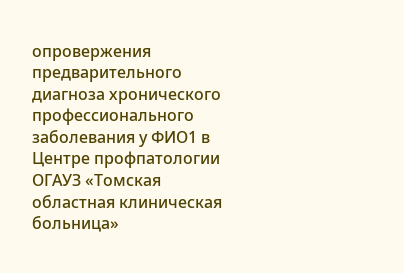опровержения предварительного диагноза хронического профессионального заболевания у ФИО1 в Центре профпатологии ОГАУЗ «Томская областная клиническая больница»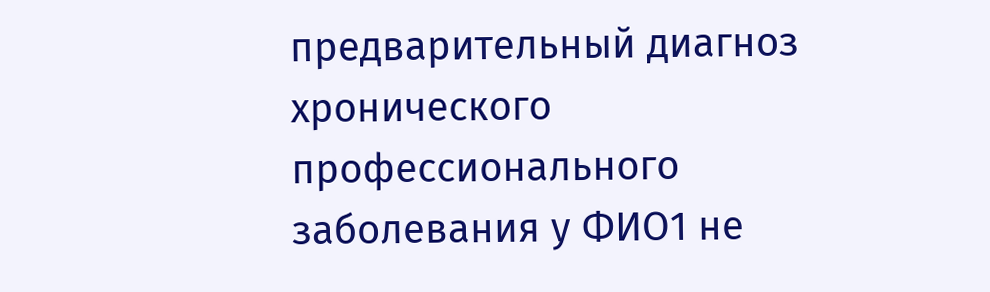предварительный диагноз хронического профессионального заболевания у ФИО1 не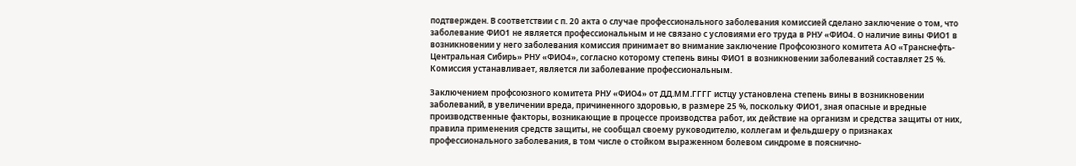подтвержден. В соответствии с п. 20 акта о случае профессионального заболевания комиссией сделано заключение о том, что заболевание ФИО1 не является профессиональным и не связано с условиями его труда в РНУ «ФИО4. О наличие вины ФИО1 в возникновении у него заболевания комиссия принимает во внимание заключение Профсоюзного комитета АО «Транснефть-Центральная Сибирь» РНУ «ФИО4», согласно которому степень вины ФИО1 в возникновении заболеваний составляет 25 %. Комиссия устанавливает, является ли заболевание профессиональным.

Заключением профсоюзного комитета РНУ «ФИО4» от ДД.ММ.ГГГГ истцу установлена степень вины в возникновении заболеваний, в увеличении вреда, причиненного здоровью, в размере 25 %, поскольку ФИО1, зная опасные и вредные производственные факторы, возникающие в процессе производства работ, их действие на организм и средства защиты от них, правила применения средств защиты, не сообщал своему руководителю, коллегам и фельдшеру о признаках профессионального заболевания, в том числе о стойком выраженном болевом синдроме в пояснично-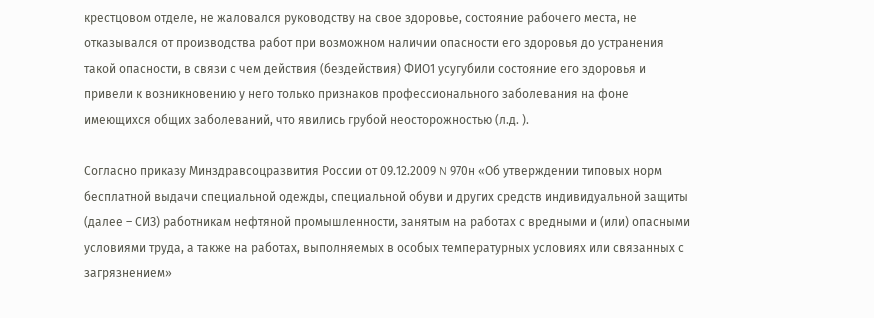крестцовом отделе, не жаловался руководству на свое здоровье, состояние рабочего места, не отказывался от производства работ при возможном наличии опасности его здоровья до устранения такой опасности, в связи с чем действия (бездействия) ФИО1 усугубили состояние его здоровья и привели к возникновению у него только признаков профессионального заболевания на фоне имеющихся общих заболеваний, что явились грубой неосторожностью (л.д. ).

Согласно приказу Минздравсоцразвития России от 09.12.2009 N 970н «Об утверждении типовых норм бесплатной выдачи специальной одежды, специальной обуви и других средств индивидуальной защиты (далее – СИЗ) работникам нефтяной промышленности, занятым на работах с вредными и (или) опасными условиями труда, а также на работах, выполняемых в особых температурных условиях или связанных с загрязнением»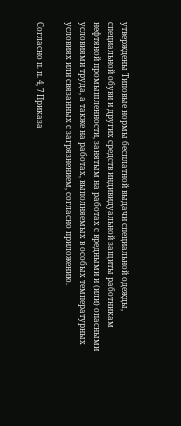утверждены Типовые нормы бесплатной выдачи специальной одежды, специальной обуви и других средств индивидуальной защиты работникам нефтяной промышленности, занятым на работах с вредными и (или) опасными условиями труда, а также на работах, выполняемых в особых температурных условиях или связанных с загрязнением, согласно приложению.

Согласно п. п. 4, 7 Приказа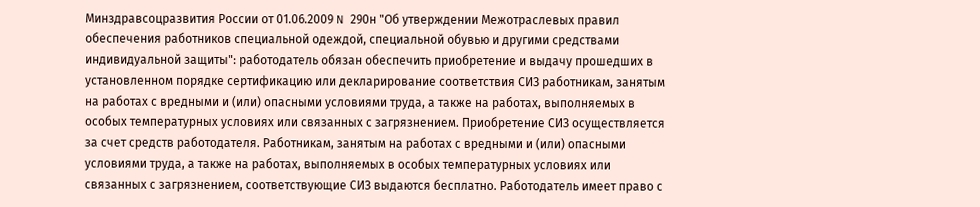Минздравсоцразвития России от 01.06.2009 N 290н "Об утверждении Межотраслевых правил обеспечения работников специальной одеждой, специальной обувью и другими средствами индивидуальной защиты": работодатель обязан обеспечить приобретение и выдачу прошедших в установленном порядке сертификацию или декларирование соответствия СИЗ работникам, занятым на работах с вредными и (или) опасными условиями труда, а также на работах, выполняемых в особых температурных условиях или связанных с загрязнением. Приобретение СИЗ осуществляется за счет средств работодателя. Работникам, занятым на работах с вредными и (или) опасными условиями труда, а также на работах, выполняемых в особых температурных условиях или связанных с загрязнением, соответствующие СИЗ выдаются бесплатно. Работодатель имеет право с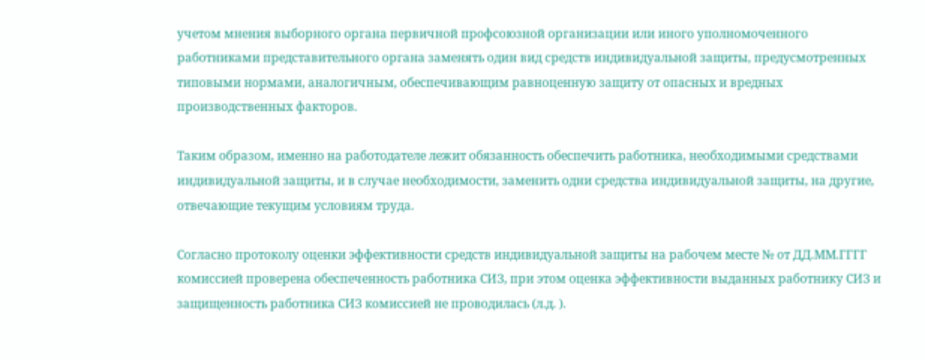учетом мнения выборного органа первичной профсоюзной организации или иного уполномоченного работниками представительного органа заменять один вид средств индивидуальной защиты, предусмотренных типовыми нормами, аналогичным, обеспечивающим равноценную защиту от опасных и вредных производственных факторов.

Таким образом, именно на работодателе лежит обязанность обеспечить работника, необходимыми средствами индивидуальной защиты, и в случае необходимости, заменить одни средства индивидуальной защиты, на другие, отвечающие текущим условиям труда.

Согласно протоколу оценки эффективности средств индивидуальной защиты на рабочем месте № от ДД.ММ.ГГГГ комиссией проверена обеспеченность работника СИЗ, при этом оценка эффективности выданных работнику СИЗ и защищенность работника СИЗ комиссией не проводилась (л.д. ).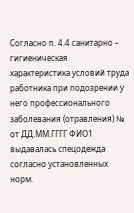Согласно п. 4.4 санитарно – гигиеническая характеристика условий труда работника при подозрении у него профессионального заболевания (отравления) № от ДД.ММ.ГГГГ ФИО1 выдавалась спецодежда согласно установленных норм.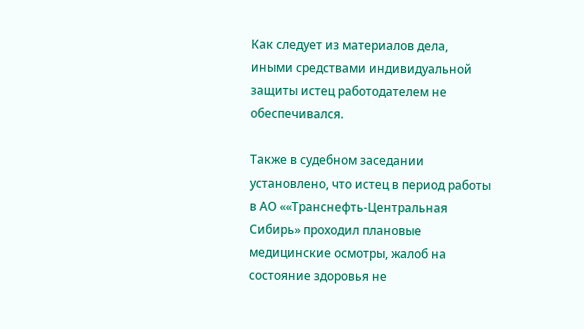Как следует из материалов дела, иными средствами индивидуальной защиты истец работодателем не обеспечивался.

Также в судебном заседании установлено, что истец в период работы в АО ««Транснефть-Центральная Сибирь» проходил плановые медицинские осмотры, жалоб на состояние здоровья не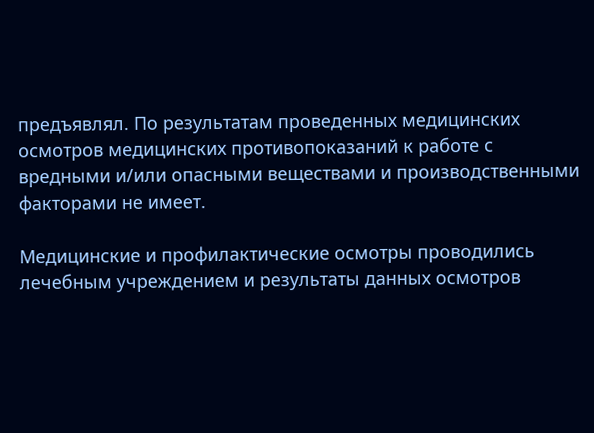предъявлял. По результатам проведенных медицинских осмотров медицинских противопоказаний к работе с вредными и/или опасными веществами и производственными факторами не имеет.

Медицинские и профилактические осмотры проводились лечебным учреждением и результаты данных осмотров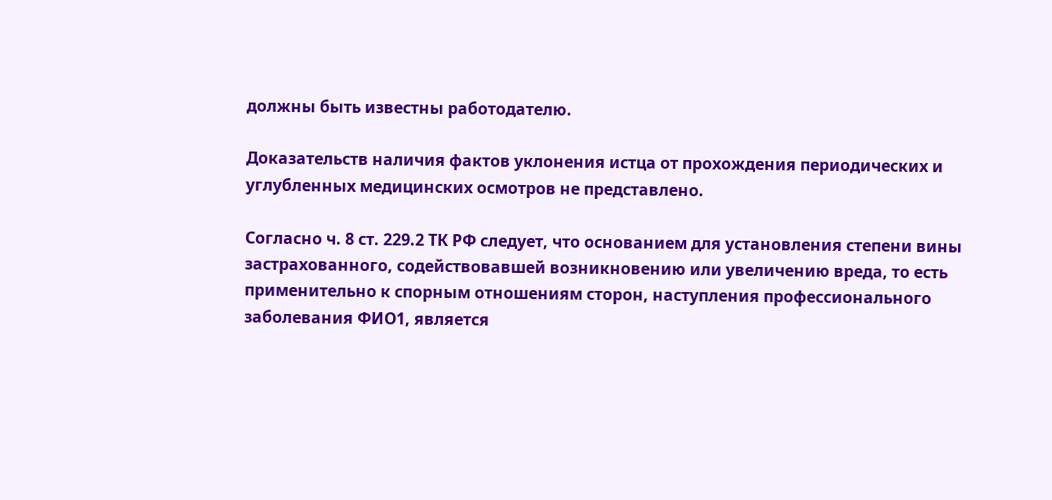должны быть известны работодателю.

Доказательств наличия фактов уклонения истца от прохождения периодических и углубленных медицинских осмотров не представлено.

Согласно ч. 8 ст. 229.2 ТК РФ следует, что основанием для установления степени вины застрахованного, содействовавшей возникновению или увеличению вреда, то есть применительно к спорным отношениям сторон, наступления профессионального заболевания ФИО1, является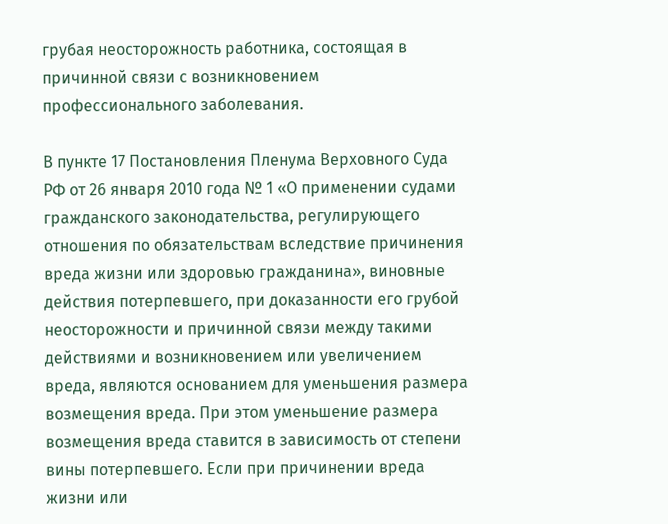грубая неосторожность работника, состоящая в причинной связи с возникновением профессионального заболевания.

В пункте 17 Постановления Пленума Верховного Суда РФ от 26 января 2010 года № 1 «О применении судами гражданского законодательства, регулирующего отношения по обязательствам вследствие причинения вреда жизни или здоровью гражданина», виновные действия потерпевшего, при доказанности его грубой неосторожности и причинной связи между такими действиями и возникновением или увеличением вреда, являются основанием для уменьшения размера возмещения вреда. При этом уменьшение размера возмещения вреда ставится в зависимость от степени вины потерпевшего. Если при причинении вреда жизни или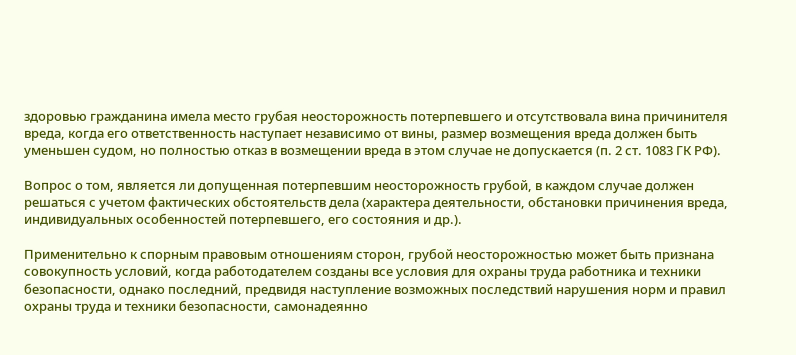здоровью гражданина имела место грубая неосторожность потерпевшего и отсутствовала вина причинителя вреда, когда его ответственность наступает независимо от вины, размер возмещения вреда должен быть уменьшен судом, но полностью отказ в возмещении вреда в этом случае не допускается (п. 2 ст. 1083 ГК РФ).

Вопрос о том, является ли допущенная потерпевшим неосторожность грубой, в каждом случае должен решаться с учетом фактических обстоятельств дела (характера деятельности, обстановки причинения вреда, индивидуальных особенностей потерпевшего, его состояния и др.).

Применительно к спорным правовым отношениям сторон, грубой неосторожностью может быть признана совокупность условий, когда работодателем созданы все условия для охраны труда работника и техники безопасности, однако последний, предвидя наступление возможных последствий нарушения норм и правил охраны труда и техники безопасности, самонадеянно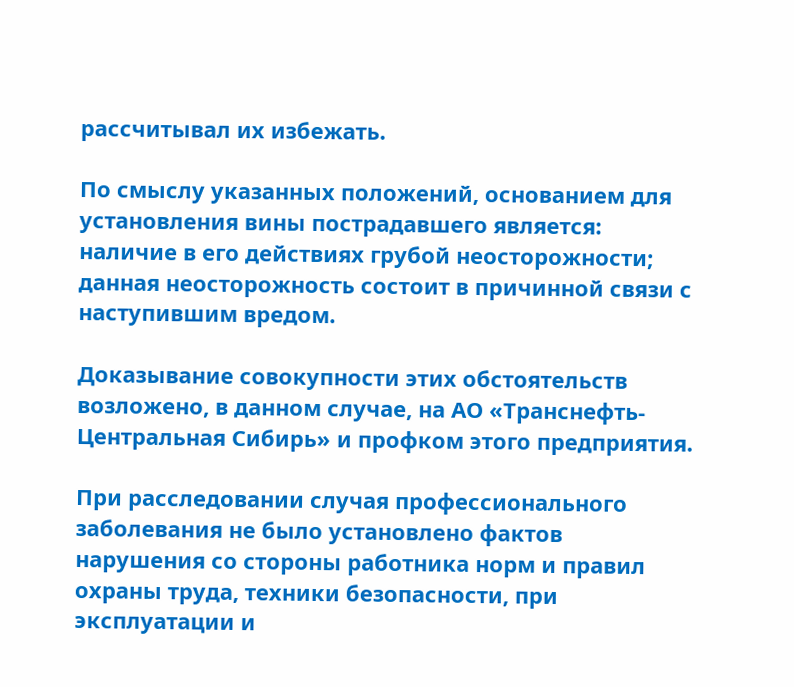рассчитывал их избежать.

По смыслу указанных положений, основанием для установления вины пострадавшего является: наличие в его действиях грубой неосторожности; данная неосторожность состоит в причинной связи с наступившим вредом.

Доказывание совокупности этих обстоятельств возложено, в данном случае, на АО «Транснефть-Центральная Сибирь» и профком этого предприятия.

При расследовании случая профессионального заболевания не было установлено фактов нарушения со стороны работника норм и правил охраны труда, техники безопасности, при эксплуатации и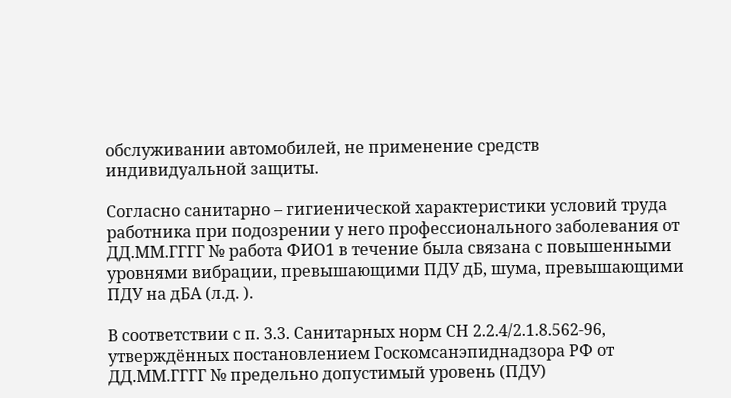обслуживании автомобилей, не применение средств индивидуальной защиты.

Согласно санитарно – гигиенической характеристики условий труда работника при подозрении у него профессионального заболевания от ДД.ММ.ГГГГ № работа ФИО1 в течение была связана с повышенными уровнями вибрации, превышающими ПДУ дБ, шума, превышающими ПДУ на дБА (л.д. ).

В соответствии с п. 3.3. Санитарных норм СН 2.2.4/2.1.8.562-96, утверждённых постановлением Госкомсанэпиднадзора РФ от ДД.ММ.ГГГГ № предельно допустимый уровень (ПДУ)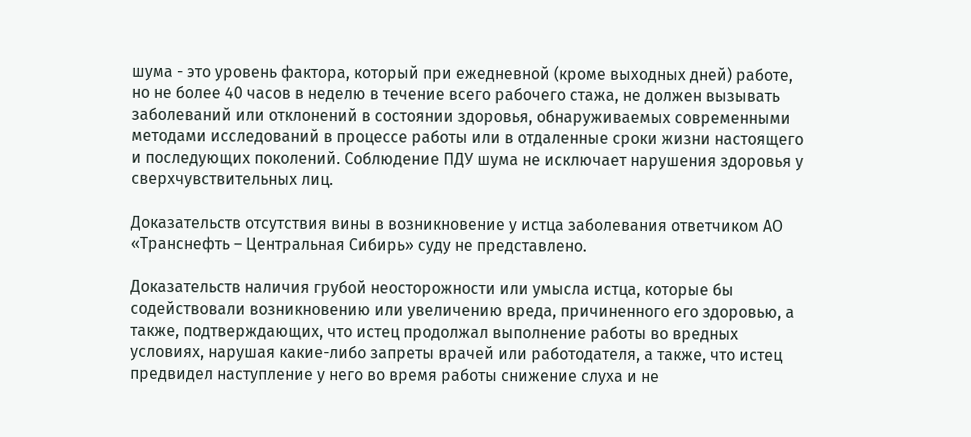шума - это уровень фактора, который при ежедневной (кроме выходных дней) работе, но не более 40 часов в неделю в течение всего рабочего стажа, не должен вызывать заболеваний или отклонений в состоянии здоровья, обнаруживаемых современными методами исследований в процессе работы или в отдаленные сроки жизни настоящего и последующих поколений. Соблюдение ПДУ шума не исключает нарушения здоровья у сверхчувствительных лиц.

Доказательств отсутствия вины в возникновение у истца заболевания ответчиком АО «Транснефть – Центральная Сибирь» суду не представлено.

Доказательств наличия грубой неосторожности или умысла истца, которые бы содействовали возникновению или увеличению вреда, причиненного его здоровью, а также, подтверждающих, что истец продолжал выполнение работы во вредных условиях, нарушая какие-либо запреты врачей или работодателя, а также, что истец предвидел наступление у него во время работы снижение слуха и не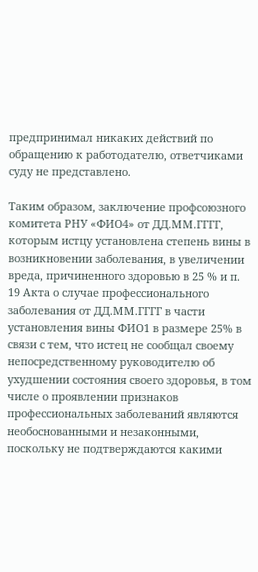предпринимал никаких действий по обращению к работодателю, ответчиками суду не представлено.

Таким образом, заключение профсоюзного комитета РНУ «ФИО4» от ДД.ММ.ГГГГ, которым истцу установлена степень вины в возникновении заболевания, в увеличении вреда, причиненного здоровью в 25 % и п. 19 Акта о случае профессионального заболевания от ДД.ММ.ГГГГ в части установления вины ФИО1 в размере 25% в связи с тем, что истец не сообщал своему непосредственному руководителю об ухудшении состояния своего здоровья, в том числе о проявлении признаков профессиональных заболеваний являются необоснованными и незаконными, поскольку не подтверждаются какими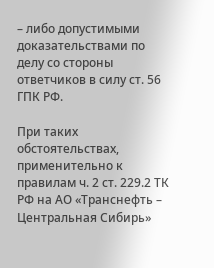– либо допустимыми доказательствами по делу со стороны ответчиков в силу ст. 56 ГПК РФ.

При таких обстоятельствах, применительно к правилам ч. 2 ст. 229.2 ТК РФ на АО «Транснефть – Центральная Сибирь»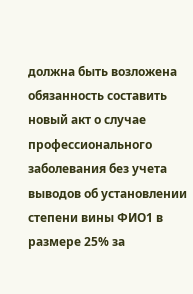должна быть возложена обязанность составить новый акт о случае профессионального заболевания без учета выводов об установлении степени вины ФИО1 в размере 25% за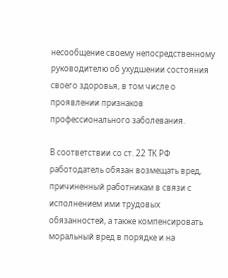несообщение своему непосредственному руководителю об ухудшении состояния своего здоровья, в том числе о проявлении признаков профессионального заболевания.

В соответствии со ст. 22 ТК РФ работодатель обязан возмещать вред, причиненный работникам в связи с исполнением ими трудовых обязанностей, а также компенсировать моральный вред в порядке и на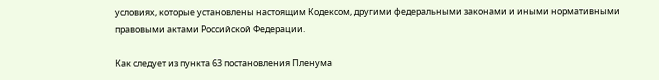условиях, которые установлены настоящим Кодексом, другими федеральными законами и иными нормативными правовыми актами Российской Федерации.

Как следует из пункта 63 постановления Пленума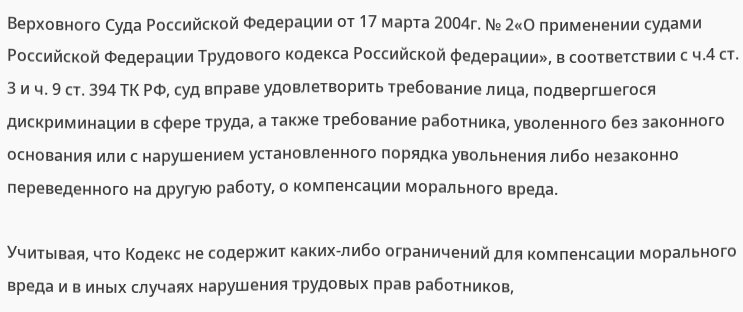Верховного Суда Российской Федерации от 17 марта 2004г. № 2«О применении судами Российской Федерации Трудового кодекса Российской федерации», в соответствии с ч.4 ст. 3 и ч. 9 ст. 394 ТК РФ, суд вправе удовлетворить требование лица, подвергшегося дискриминации в сфере труда, а также требование работника, уволенного без законного основания или с нарушением установленного порядка увольнения либо незаконно переведенного на другую работу, о компенсации морального вреда.

Учитывая, что Кодекс не содержит каких-либо ограничений для компенсации морального вреда и в иных случаях нарушения трудовых прав работников,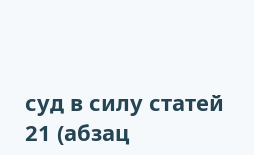суд в силу статей 21 (абзац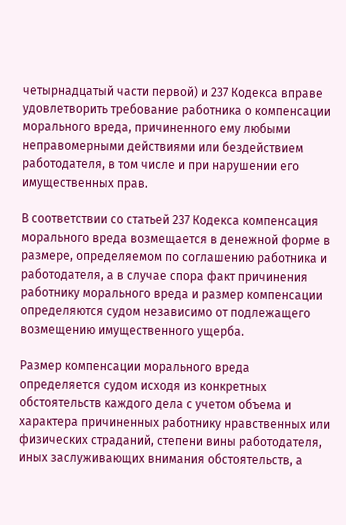четырнадцатый части первой) и 237 Кодекса вправе удовлетворить требование работника о компенсации морального вреда, причиненного ему любыми неправомерными действиями или бездействием работодателя, в том числе и при нарушении его имущественных прав.

В соответствии со статьей 237 Кодекса компенсация морального вреда возмещается в денежной форме в размере, определяемом по соглашению работника и работодателя, а в случае спора факт причинения работнику морального вреда и размер компенсации определяются судом независимо от подлежащего возмещению имущественного ущерба.

Размер компенсации морального вреда определяется судом исходя из конкретных обстоятельств каждого дела с учетом объема и характера причиненных работнику нравственных или физических страданий, степени вины работодателя, иных заслуживающих внимания обстоятельств, а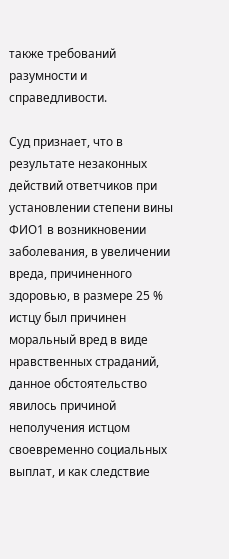также требований разумности и справедливости.

Суд признает, что в результате незаконных действий ответчиков при установлении степени вины ФИО1 в возникновении заболевания, в увеличении вреда, причиненного здоровью, в размере 25 % истцу был причинен моральный вред в виде нравственных страданий, данное обстоятельство явилось причиной неполучения истцом своевременно социальных выплат, и как следствие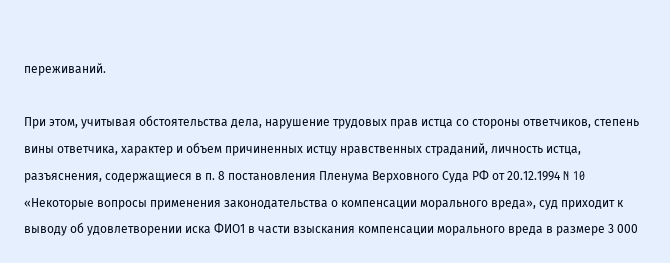переживаний.

При этом, учитывая обстоятельства дела, нарушение трудовых прав истца со стороны ответчиков, степень вины ответчика, характер и объем причиненных истцу нравственных страданий, личность истца, разъяснения, содержащиеся в п. 8 постановления Пленума Верховного Суда РФ от 20.12.1994 N 10 «Некоторые вопросы применения законодательства о компенсации морального вреда», суд приходит к выводу об удовлетворении иска ФИО1 в части взыскания компенсации морального вреда в размере 3 000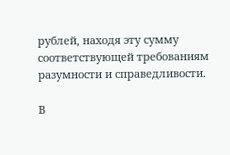рублей, находя эту сумму соответствующей требованиям разумности и справедливости.

В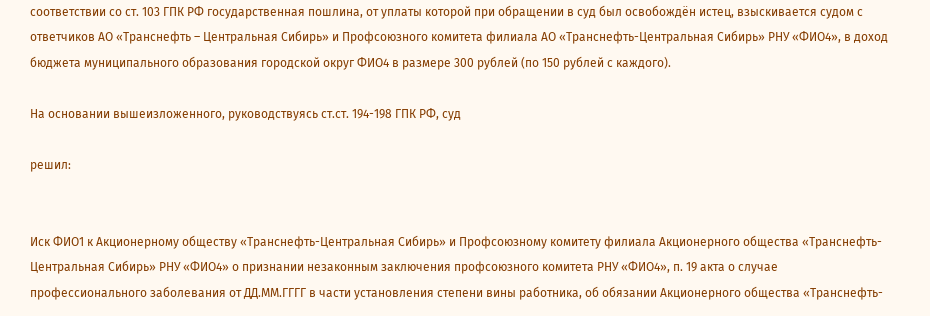соответствии со ст. 103 ГПК РФ государственная пошлина, от уплаты которой при обращении в суд был освобождён истец, взыскивается судом с ответчиков АО «Транснефть – Центральная Сибирь» и Профсоюзного комитета филиала АО «Транснефть-Центральная Сибирь» РНУ «ФИО4», в доход бюджета муниципального образования городской округ ФИО4 в размере 300 рублей (по 150 рублей с каждого).

На основании вышеизложенного, руководствуясь ст.ст. 194-198 ГПК РФ, суд

решил:


Иск ФИО1 к Акционерному обществу «Транснефть-Центральная Сибирь» и Профсоюзному комитету филиала Акционерного общества «Транснефть-Центральная Сибирь» РНУ «ФИО4» о признании незаконным заключения профсоюзного комитета РНУ «ФИО4», п. 19 акта о случае профессионального заболевания от ДД.ММ.ГГГГ в части установления степени вины работника, об обязании Акционерного общества «Транснефть-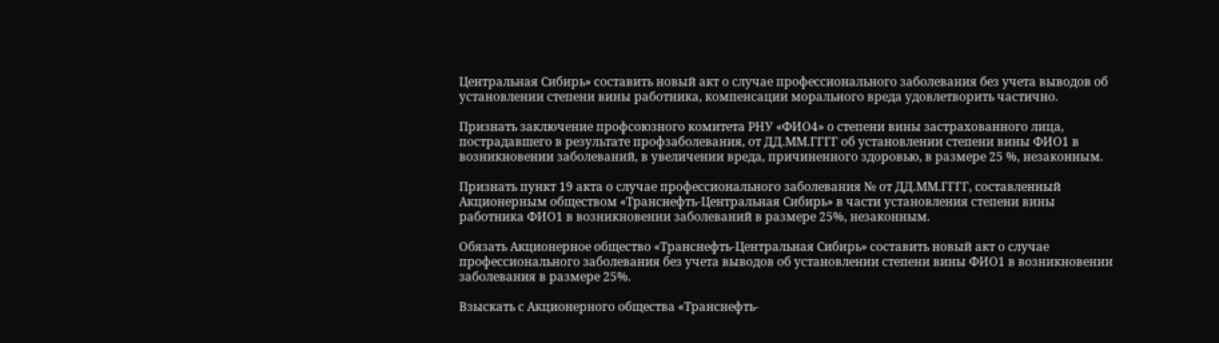Центральная Сибирь» составить новый акт о случае профессионального заболевания без учета выводов об установлении степени вины работника, компенсации морального вреда удовлетворить частично.

Признать заключение профсоюзного комитета РНУ «ФИО4» о степени вины застрахованного лица, пострадавшего в результате профзаболевания, от ДД.ММ.ГГГГ об установлении степени вины ФИО1 в возникновении заболеваний, в увеличении вреда, причиненного здоровью, в размере 25 %, незаконным.

Признать пункт 19 акта о случае профессионального заболевания № от ДД.ММ.ГГГГ, составленный Акционерным обществом «Транснефть-Центральная Сибирь» в части установления степени вины работника ФИО1 в возникновении заболеваний в размере 25%, незаконным.

Обязать Акционерное общество «Транснефть-Центральная Сибирь» составить новый акт о случае профессионального заболевания без учета выводов об установлении степени вины ФИО1 в возникновении заболевания в размере 25%.

Взыскать с Акционерного общества «Транснефть-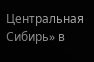Центральная Сибирь» в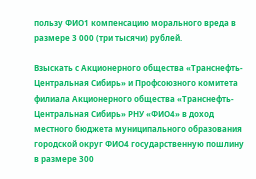пользу ФИО1 компенсацию морального вреда в размере 3 000 (три тысячи) рублей.

Взыскать с Акционерного общества «Транснефть-Центральная Сибирь» и Профсоюзного комитета филиала Акционерного общества «Транснефть-Центральная Сибирь» РНУ «ФИО4» в доход местного бюджета муниципального образования городской округ ФИО4 государственную пошлину в размере 300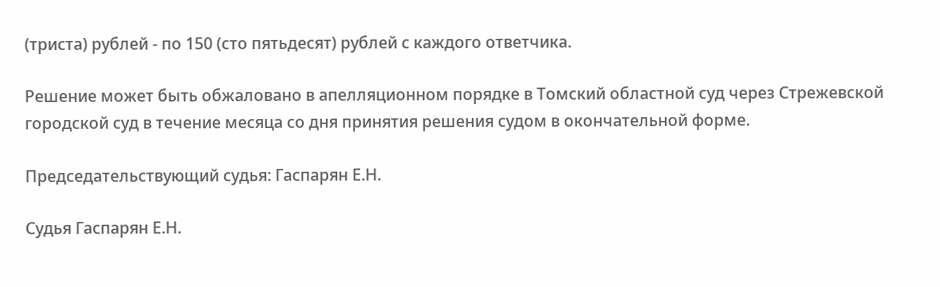(триста) рублей - по 150 (сто пятьдесят) рублей с каждого ответчика.

Решение может быть обжаловано в апелляционном порядке в Томский областной суд через Стрежевской городской суд в течение месяца со дня принятия решения судом в окончательной форме.

Председательствующий судья: Гаспарян Е.Н.

Судья Гаспарян Е.Н.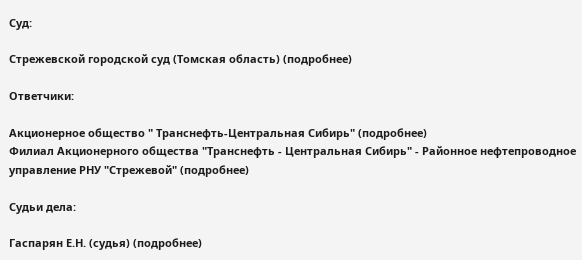Суд:

Стрежевской городской суд (Томская область) (подробнее)

Ответчики:

Акционерное общество " Транснефть-Центральная Сибирь" (подробнее)
Филиал Акционерного общества "Транснефть - Центральная Сибирь" - Районное нефтепроводное управление РНУ "Стрежевой" (подробнее)

Судьи дела:

Гаспарян Е.Н. (судья) (подробнее)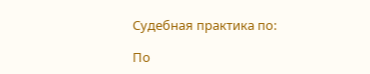Судебная практика по:

По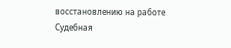восстановлению на работе
Судебная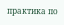практика по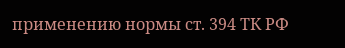применению нормы ст. 394 ТК РФ